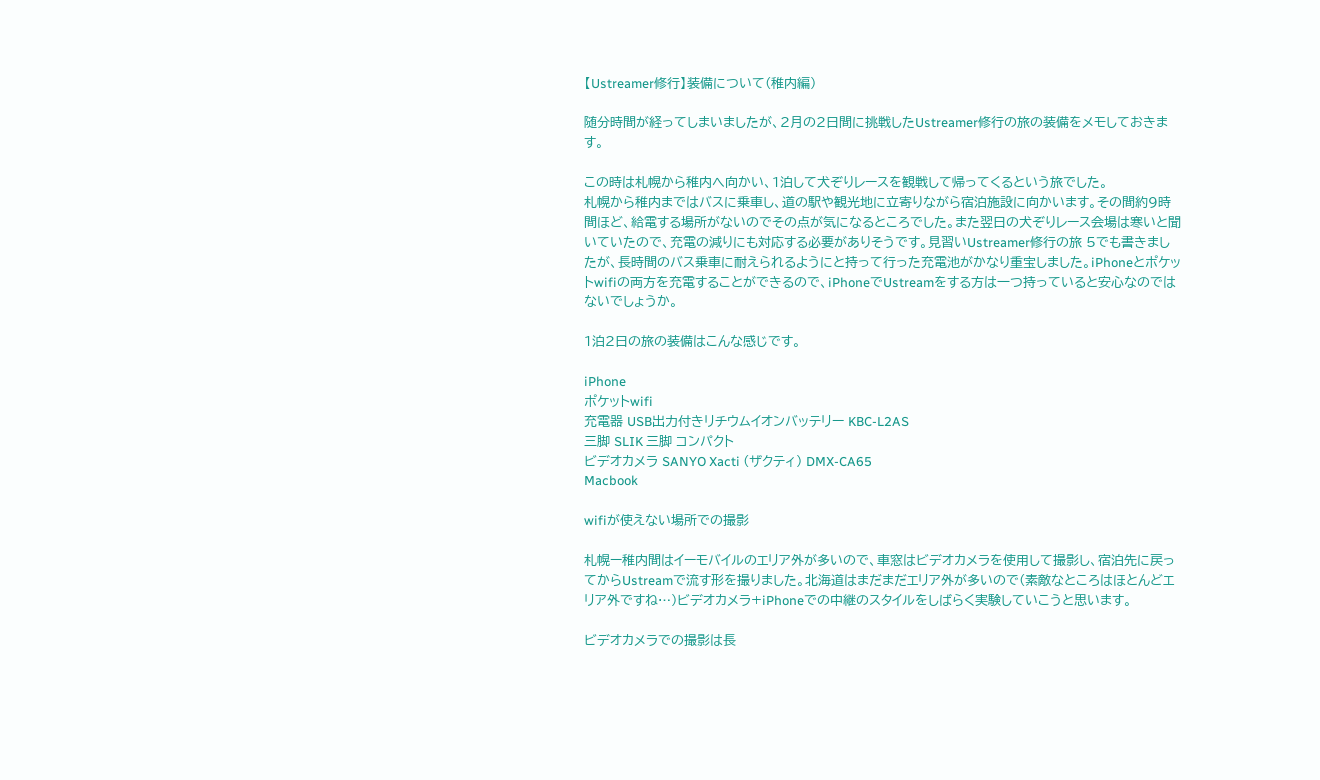【Ustreamer修行】装備について(稚内編)

随分時間が経ってしまいましたが、2月の2日間に挑戦したUstreamer修行の旅の装備をメモしておきます。

この時は札幌から稚内へ向かい、1泊して犬ぞりレースを観戦して帰ってくるという旅でした。
札幌から稚内まではバスに乗車し、道の駅や観光地に立寄りながら宿泊施設に向かいます。その間約9時間ほど、給電する場所がないのでその点が気になるところでした。また翌日の犬ぞりレース会場は寒いと聞いていたので、充電の減りにも対応する必要がありそうです。見習いUstreamer修行の旅 5でも書きましたが、長時間のバス乗車に耐えられるようにと持って行った充電池がかなり重宝しました。iPhoneとポケットwifiの両方を充電することができるので、iPhoneでUstreamをする方は一つ持っていると安心なのではないでしょうか。

1泊2日の旅の装備はこんな感じです。

iPhone
ポケットwifi
充電器 USB出力付きリチウムイオンバッテリー KBC-L2AS
三脚 SLIK 三脚 コンパクト
ビデオカメラ SANYO Xacti (ザクティ) DMX-CA65
Macbook

wifiが使えない場所での撮影

札幌ー稚内間はイーモバイルのエリア外が多いので、車窓はビデオカメラを使用して撮影し、宿泊先に戻ってからUstreamで流す形を撮りました。北海道はまだまだエリア外が多いので(素敵なところはほとんどエリア外ですね…)ビデオカメラ+iPhoneでの中継のスタイルをしばらく実験していこうと思います。

ビデオカメラでの撮影は長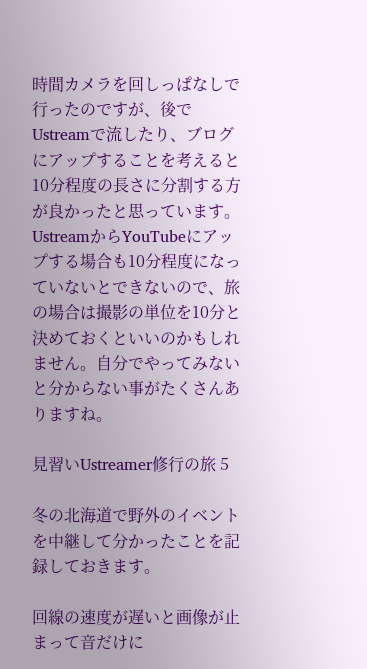時間カメラを回しっぱなしで行ったのですが、後でUstreamで流したり、ブログにアップすることを考えると10分程度の長さに分割する方が良かったと思っています。UstreamからYouTubeにアップする場合も10分程度になっていないとできないので、旅の場合は撮影の単位を10分と決めておくといいのかもしれません。自分でやってみないと分からない事がたくさんありますね。

見習いUstreamer修行の旅 5

冬の北海道で野外のイベントを中継して分かったことを記録しておきます。

回線の速度が遅いと画像が止まって音だけに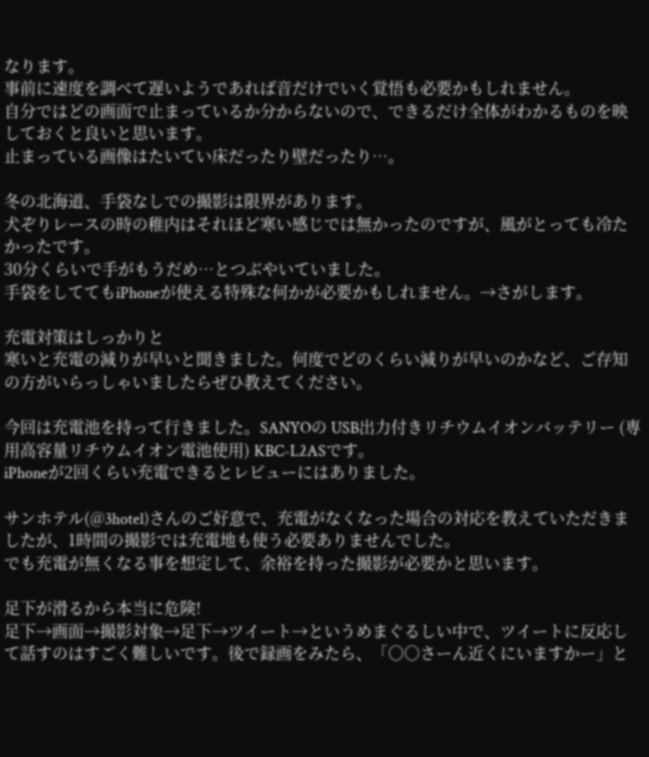なります。
事前に速度を調べて遅いようであれば音だけでいく覚悟も必要かもしれません。
自分ではどの画面で止まっているか分からないので、できるだけ全体がわかるものを映しておくと良いと思います。
止まっている画像はたいてい床だったり壁だったり…。

冬の北海道、手袋なしでの撮影は限界があります。
犬ぞりレースの時の稚内はそれほど寒い感じでは無かったのですが、風がとっても冷たかったです。
30分くらいで手がもうだめ…とつぶやいていました。
手袋をしててもiPhoneが使える特殊な何かが必要かもしれません。→さがします。

充電対策はしっかりと
寒いと充電の減りが早いと聞きました。何度でどのくらい減りが早いのかなど、ご存知の方がいらっしゃいましたらぜひ教えてください。

今回は充電池を持って行きました。SANYOの USB出力付きリチウムイオンバッテリー (専用高容量リチウムイオン電池使用) KBC-L2ASです。
iPhoneが2回くらい充電できるとレビューにはありました。

サンホテル(@3hotel)さんのご好意で、充電がなくなった場合の対応を教えていただきましたが、1時間の撮影では充電地も使う必要ありませんでした。
でも充電が無くなる事を想定して、余裕を持った撮影が必要かと思います。

足下が滑るから本当に危険!
足下→画面→撮影対象→足下→ツイート→というめまぐるしい中で、ツイートに反応して話すのはすごく難しいです。後で録画をみたら、「○○さーん近くにいますかー」と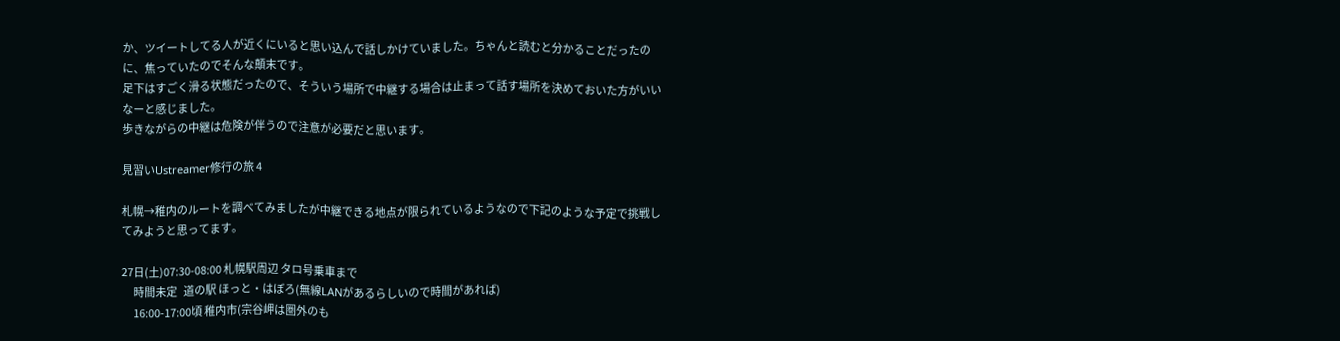か、ツイートしてる人が近くにいると思い込んで話しかけていました。ちゃんと読むと分かることだったのに、焦っていたのでそんな顛末です。
足下はすごく滑る状態だったので、そういう場所で中継する場合は止まって話す場所を決めておいた方がいいなーと感じました。
歩きながらの中継は危険が伴うので注意が必要だと思います。

見習いUstreamer修行の旅 4

札幌→稚内のルートを調べてみましたが中継できる地点が限られているようなので下記のような予定で挑戦してみようと思ってます。

27日(土)07:30-08:00 札幌駅周辺 タロ号乗車まで
      時間未定   道の駅 ほっと・はぼろ(無線LANがあるらしいので時間があれば)
      16:00-17:00頃 稚内市(宗谷岬は圏外のも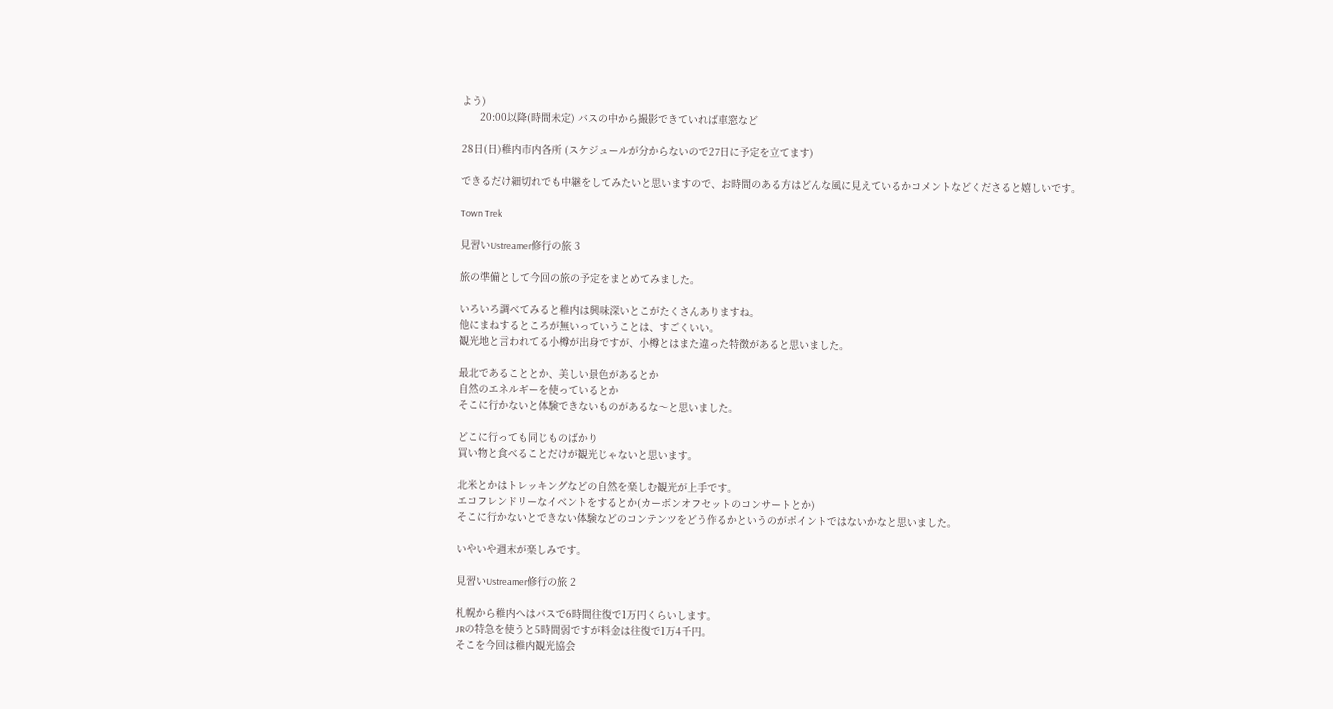よう)
      20:00以降(時間未定) バスの中から撮影できていれば車窓など

28日(日)稚内市内各所 (スケジュールが分からないので27日に予定を立てます)

できるだけ細切れでも中継をしてみたいと思いますので、お時間のある方はどんな風に見えているかコメントなどくださると嬉しいです。

Town Trek

見習いUstreamer修行の旅 3

旅の準備として今回の旅の予定をまとめてみました。

いろいろ調べてみると稚内は興味深いとこがたくさんありますね。
他にまねするところが無いっていうことは、すごくいい。
観光地と言われてる小樽が出身ですが、小樽とはまた違った特徴があると思いました。

最北であることとか、美しい景色があるとか
自然のエネルギーを使っているとか
そこに行かないと体験できないものがあるな〜と思いました。

どこに行っても同じものばかり
買い物と食べることだけが観光じゃないと思います。

北米とかはトレッキングなどの自然を楽しむ観光が上手です。
エコフレンドリーなイベントをするとか(カーボンオフセットのコンサートとか)
そこに行かないとできない体験などのコンテンツをどう作るかというのがポイントではないかなと思いました。

いやいや週末が楽しみです。

見習いUstreamer修行の旅 2

札幌から稚内へはバスで6時間往復で1万円くらいします。
JRの特急を使うと5時間弱ですが料金は往復で1万4千円。
そこを今回は稚内観光協会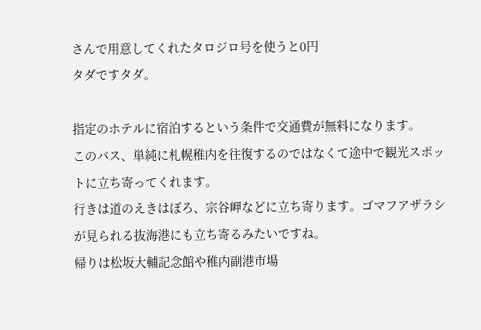さんで用意してくれたタロジロ号を使うと0円
タダですタダ。

指定のホテルに宿泊するという条件で交通費が無料になります。
このバス、単純に札幌稚内を往復するのではなくて途中で観光スポットに立ち寄ってくれます。
行きは道のえきはぼろ、宗谷岬などに立ち寄ります。ゴマフアザラシが見られる抜海港にも立ち寄るみたいですね。
帰りは松坂大輔記念館や稚内副港市場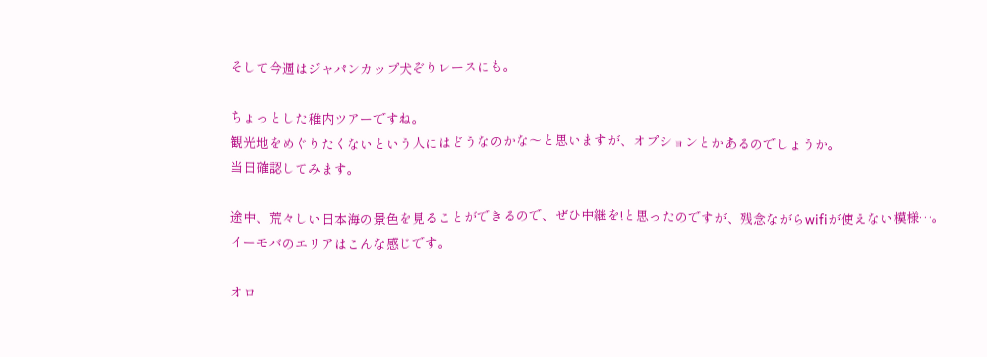そして今週はジャパンカップ犬ぞりレースにも。

ちょっとした稚内ツアーですね。
観光地をめぐりたくないという人にはどうなのかな〜と思いますが、オプションとかあるのでしょうか。
当日確認してみます。

途中、荒々しい日本海の景色を見ることができるので、ぜひ中継を!と思ったのですが、残念ながらwifiが使えない模様…。
イーモバのエリアはこんな感じです。

オロ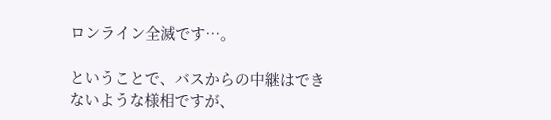ロンライン全滅です…。

ということで、バスからの中継はできないような様相ですが、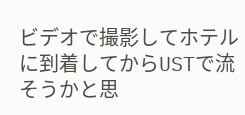ビデオで撮影してホテルに到着してからUSTで流そうかと思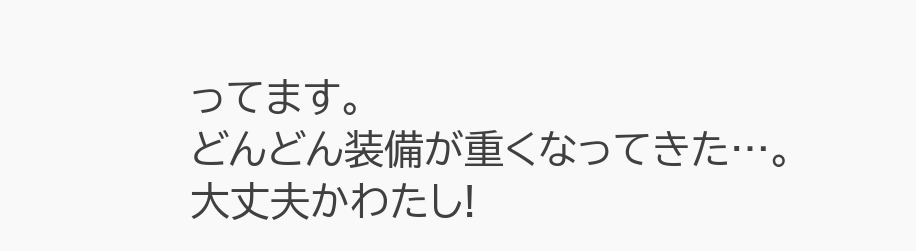ってます。
どんどん装備が重くなってきた…。
大丈夫かわたし!